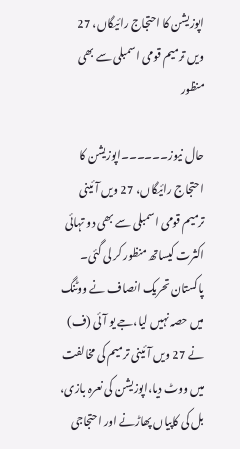اپوزیشن کا احتجاج رائیگاں، 27 ویں ترمیم قومی اسمبلی سے بھی منظور

حال نیوز۔۔۔۔۔۔اپوزیشن کا احتجاج رائیگاں، 27 ویں آئینی ترمیم قومی اسمبلی سے بھی دو تہائی اکثرت کیساتھ منظور کر لی گئی۔ پاکستان تحریک انصاف نے ووٹنگ میں حصہ نہیں لیا،جے یو آئی (ف) نے 27 ویں آئینی ترمیم کی مخالفت میں ووٹ دیا،اپوزیشن کی نعرہ بازی، بل کی کاپیاں پھاڑنے اور احتجاجی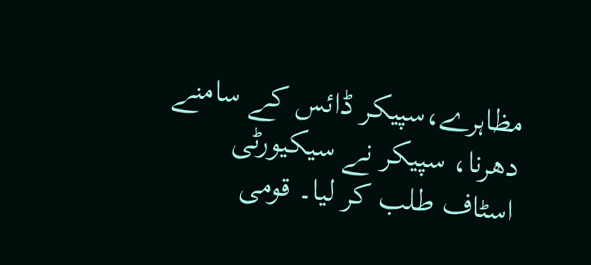مظاہرے،سپیکر ڈائس کے سامنے دھرنا، سپیکر نے سیکیورٹی اسٹاف طلب کر لیا۔ قومی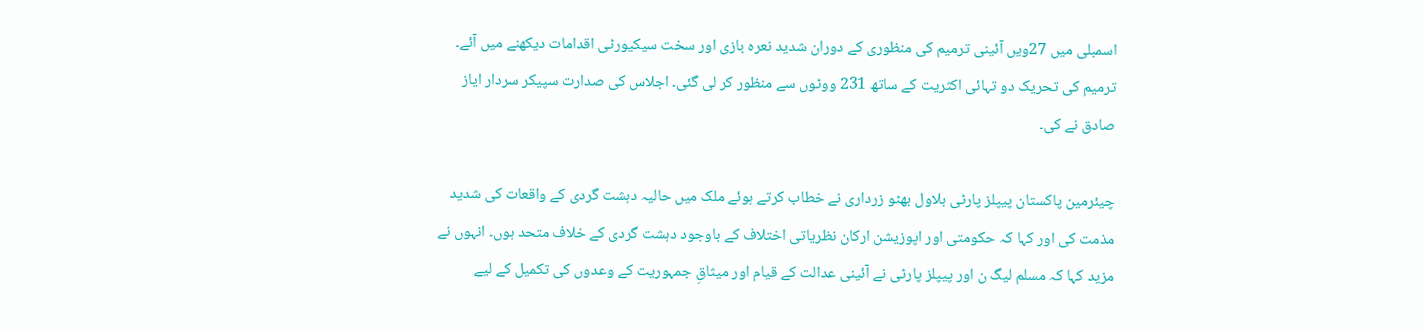اسمبلی میں 27ویں آئینی ترمیم کی منظوری کے دوران شدید نعرہ بازی اور سخت سیکیورٹی اقدامات دیکھنے میں آئے۔ ترمیم کی تحریک دو تہائی اکثریت کے ساتھ 231 ووٹوں سے منظور کر لی گئی۔ اجلاس کی صدارت سپیکر سردار ایاز صادق نے کی۔

چیئرمین پاکستان پیپلز پارٹی بلاول بھٹو زرداری نے خطاب کرتے ہوئے ملک میں حالیہ دہشت گردی کے واقعات کی شدید مذمت کی اور کہا کہ حکومتی اور اپوزیشن ارکان نظریاتی اختلاف کے باوجود دہشت گردی کے خلاف متحد ہوں۔ انہوں نے مزید کہا کہ مسلم لیگ ن اور پیپلز پارٹی نے آئینی عدالت کے قیام اور میثاقِ جمہوریت کے وعدوں کی تکمیل کے لیے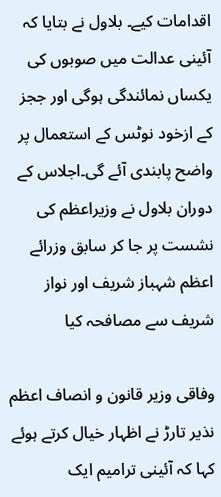اقدامات کیے۔ بلاول نے بتایا کہ آئینی عدالت میں صوبوں کی یکساں نمائندگی ہوگی اور ججز کے ازخود نوٹس کے استعمال پر واضح پابندی آئے گی۔اجلاس کے دوران بلاول نے وزیراعظم کی نشست پر جا کر سابق وزرائے اعظم شہباز شریف اور نواز شریف سے مصافحہ کیا

وفاقی وزیر قانون و انصاف اعظم نذیر تارڑ نے اظہار خیال کرتے ہوئے کہا کہ آئینی ترامیم ایک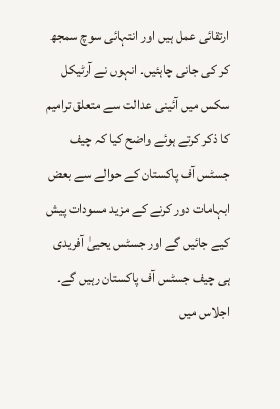ارتقائی عمل ہیں اور انتہائی سوچ سمجھ کر کی جانی چاہئیں۔ انہوں نے آرٹیکل سکس میں آئینی عدالت سے متعلق ترامیم کا ذکر کرتے ہوئے واضح کیا کہ چیف جسٹس آف پاکستان کے حوالے سے بعض ابہامات دور کرنے کے مزید مسودات پیش کیے جائیں گے اور جسٹس یحییٰ آفریدی ہی چیف جسٹس آف پاکستان رہیں گے۔ اجلاس میں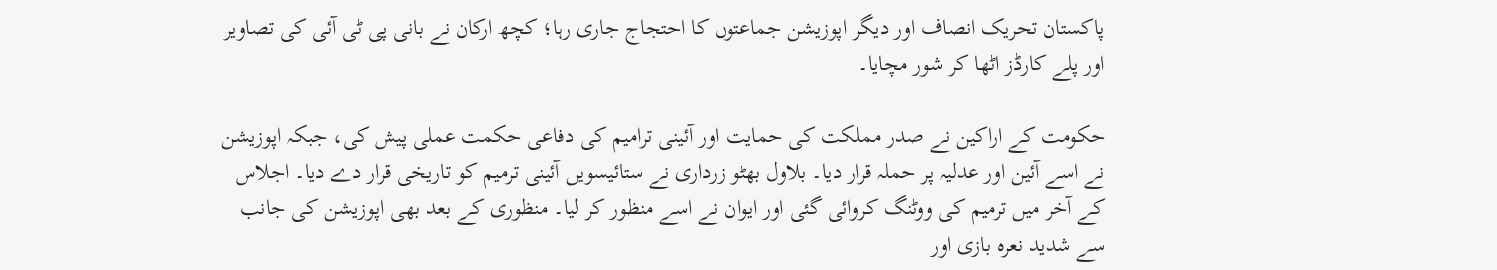پاکستان تحریک انصاف اور دیگر اپوزیشن جماعتوں کا احتجاج جاری رہا؛ کچھ ارکان نے بانی پی ٹی آئی کی تصاویر اور پلے کارڈز اٹھا کر شور مچایا۔

حکومت کے اراکین نے صدر مملکت کی حمایت اور آئینی ترامیم کی دفاعی حکمت عملی پیش کی، جبکہ اپوزیشن نے اسے آئین اور عدلیہ پر حملہ قرار دیا۔ بلاول بھٹو زرداری نے ستائیسویں آئینی ترمیم کو تاریخی قرار دے دیا۔ اجلاس کے آخر میں ترمیم کی ووٹنگ کروائی گئی اور ایوان نے اسے منظور کر لیا۔ منظوری کے بعد بھی اپوزیشن کی جانب سے شدید نعرہ بازی اور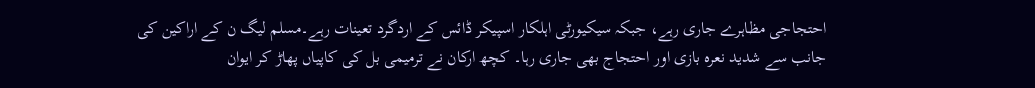احتجاجی مظاہرے جاری رہے، جبکہ سیکیورٹی اہلکار اسپیکر ڈائس کے اردگرد تعینات رہے۔مسلم لیگ ن کے اراکین کی جانب سے شدید نعرہ بازی اور احتجاج بھی جاری رہا۔ کچھ ارکان نے ترمیمی بل کی کاپیاں پھاڑ کر ایوان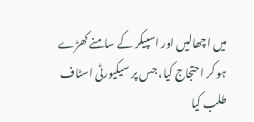میں اچھالیں اور اسپیکر کے سامنے کھڑے ہو کر احتجاج کیا، جس پر سیکیورٹی اسٹاف طلب کیا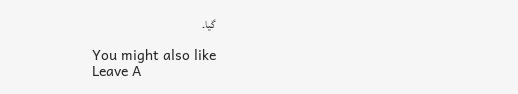گیا۔

You might also like
Leave A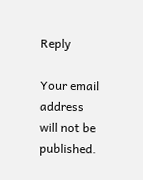Reply

Your email address will not be published.